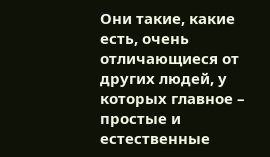Они такие, какие есть, очень отличающиеся от других людей, у которых главное – простые и естественные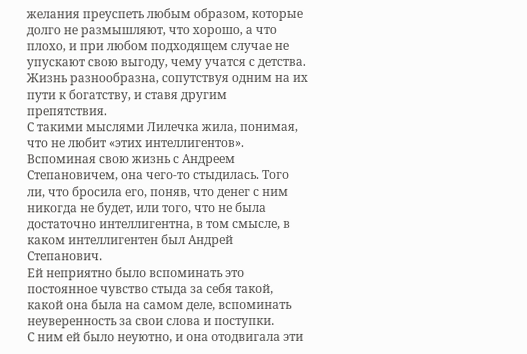желания преуспеть любым образом, которые долго не размышляют, что хорошо, а что плохо, и при любом подходящем случае не упускают свою выгоду, чему учатся с детства. Жизнь разнообразна, сопутствуя одним на их пути к богатству, и ставя другим препятствия.
С такими мыслями Лилечка жила, понимая, что не любит «этих интеллигентов». Вспоминая свою жизнь с Андреем Степановичем, она чего-то стыдилась. Того ли, что бросила его, поняв, что денег с ним никогда не будет, или того, что не была достаточно интеллигентна, в том смысле, в каком интеллигентен был Андрей Степанович.
Ей неприятно было вспоминать это постоянное чувство стыда за себя такой, какой она была на самом деле, вспоминать неуверенность за свои слова и поступки.
С ним ей было неуютно, и она отодвигала эти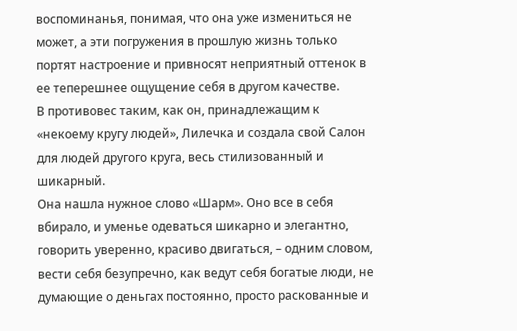воспоминанья, понимая, что она уже измениться не может, а эти погружения в прошлую жизнь только портят настроение и привносят неприятный оттенок в ее теперешнее ощущение себя в другом качестве.
В противовес таким, как он, принадлежащим к «некоему кругу людей», Лилечка и создала свой Салон для людей другого круга, весь стилизованный и шикарный.
Она нашла нужное слово «Шарм». Оно все в себя вбирало, и уменье одеваться шикарно и элегантно, говорить уверенно, красиво двигаться, – одним словом, вести себя безупречно, как ведут себя богатые люди, не думающие о деньгах постоянно, просто раскованные и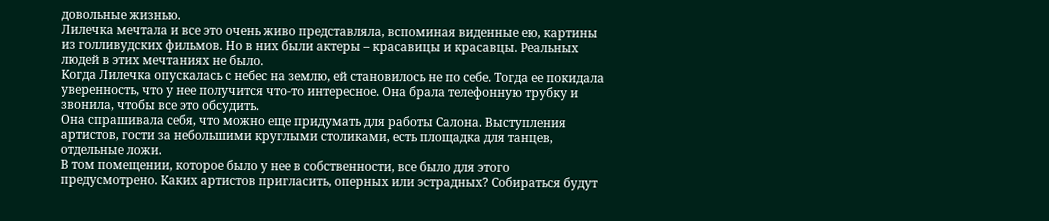довольные жизнью.
Лилечка мечтала и все это очень живо представляла, вспоминая виденные ею, картины из голливудских фильмов. Но в них были актеры – красавицы и красавцы. Реальных людей в этих мечтаниях не было.
Когда Лилечка опускалась с небес на землю, ей становилось не по себе. Тогда ее покидала уверенность, что у нее получится что-то интересное. Она брала телефонную трубку и звонила, чтобы все это обсудить.
Она спрашивала себя, что можно еще придумать для работы Салона. Выступления артистов, гости за небольшими круглыми столиками, есть площадка для танцев, отдельные ложи.
В том помещении, которое было у нее в собственности, все было для этого предусмотрено. Каких артистов пригласить, оперных или эстрадных? Собираться будут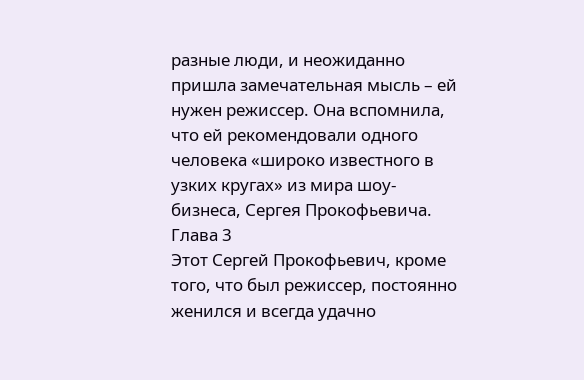разные люди, и неожиданно пришла замечательная мысль – ей нужен режиссер. Она вспомнила, что ей рекомендовали одного человека «широко известного в узких кругах» из мира шоу-бизнеса, Сергея Прокофьевича.
Глава 3
Этот Сергей Прокофьевич, кроме того, что был режиссер, постоянно женился и всегда удачно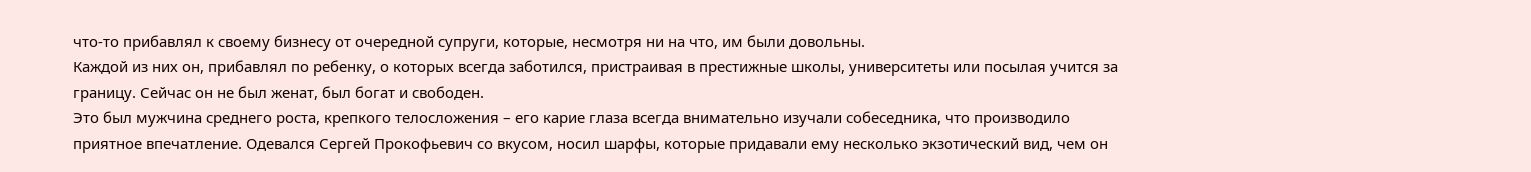что-то прибавлял к своему бизнесу от очередной супруги, которые, несмотря ни на что, им были довольны.
Каждой из них он, прибавлял по ребенку, о которых всегда заботился, пристраивая в престижные школы, университеты или посылая учится за границу. Сейчас он не был женат, был богат и свободен.
Это был мужчина среднего роста, крепкого телосложения – его карие глаза всегда внимательно изучали собеседника, что производило приятное впечатление. Одевался Сергей Прокофьевич со вкусом, носил шарфы, которые придавали ему несколько экзотический вид, чем он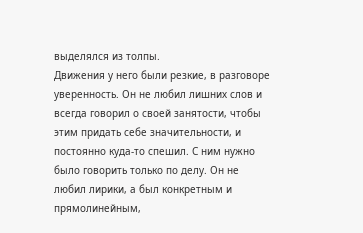выделялся из толпы.
Движения у него были резкие, в разговоре уверенность. Он не любил лишних слов и всегда говорил о своей занятости, чтобы этим придать себе значительности, и постоянно куда-то спешил. С ним нужно было говорить только по делу. Он не любил лирики, а был конкретным и прямолинейным,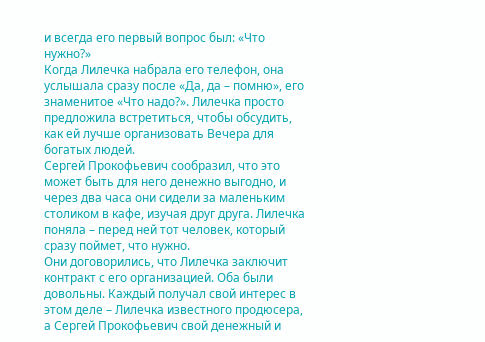и всегда его первый вопрос был: «Что нужно?»
Когда Лилечка набрала его телефон, она услышала сразу после «Да, да – помню», его знаменитое «Что надо?». Лилечка просто предложила встретиться, чтобы обсудить, как ей лучше организовать Вечера для богатых людей.
Сергей Прокофьевич сообразил, что это может быть для него денежно выгодно, и через два часа они сидели за маленьким столиком в кафе, изучая друг друга. Лилечка поняла – перед ней тот человек, который сразу поймет, что нужно.
Они договорились, что Лилечка заключит контракт с его организацией. Оба были довольны. Каждый получал свой интерес в этом деле – Лилечка известного продюсера, а Сергей Прокофьевич свой денежный и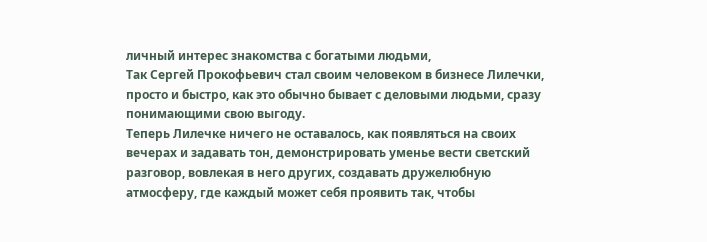личный интерес знакомства с богатыми людьми,
Так Сергей Прокофьевич стал своим человеком в бизнесе Лилечки, просто и быстро, как это обычно бывает с деловыми людьми, сразу понимающими свою выгоду.
Теперь Лилечке ничего не оставалось, как появляться на своих вечерах и задавать тон, демонстрировать уменье вести светский разговор, вовлекая в него других, создавать дружелюбную атмосферу, где каждый может себя проявить так, чтобы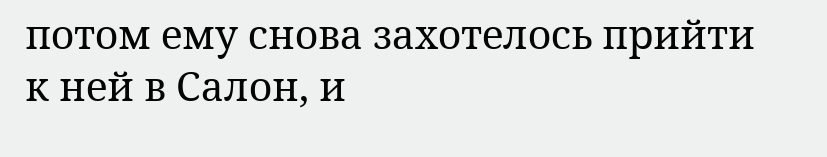потом ему снова захотелось прийти к ней в Салон, и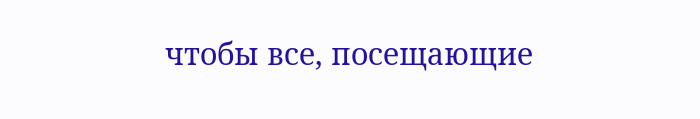чтобы все, посещающие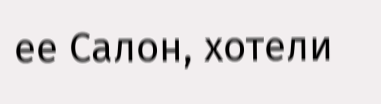ее Салон, хотели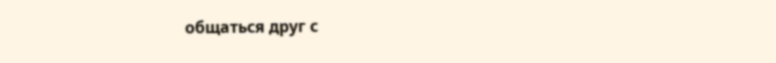общаться друг с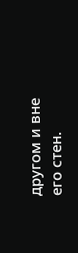другом и вне его стен.